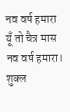नव वर्ष हमारा
यूँ तो चैत्र मास नव वर्ष हमारा।
शुक्ल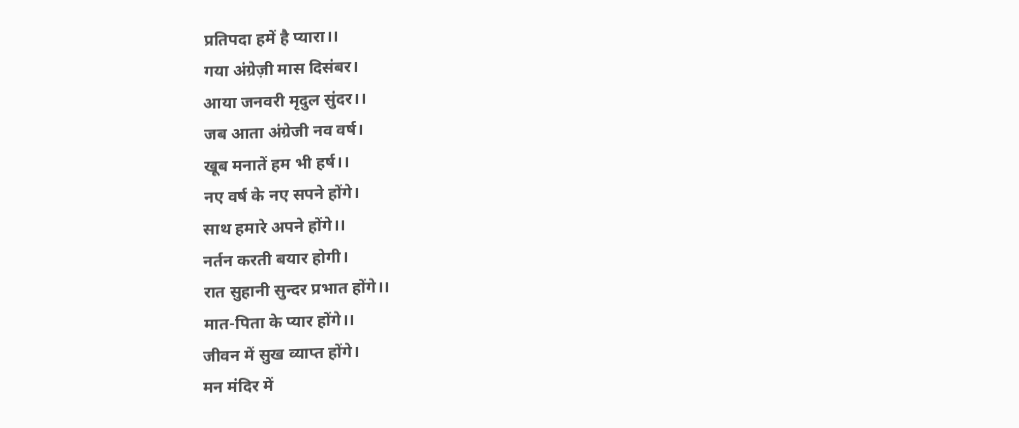प्रतिपदा हमें है प्यारा।।
गया अंग्रेज़ी मास दिसंबर।
आया जनवरी मृदुल सुंदर।।
जब आता अंग्रेजी नव वर्ष।
खूब मनातें हम भी हर्ष।।
नए वर्ष के नए सपने होंगे।
साथ हमारे अपने होंगे।।
नर्तन करती बयार होगी।
रात सुहानी सुन्दर प्रभात होंगे।।
मात-पिता के प्यार होंगे।।
जीवन में सुख व्याप्त होंगे।
मन मंदिर में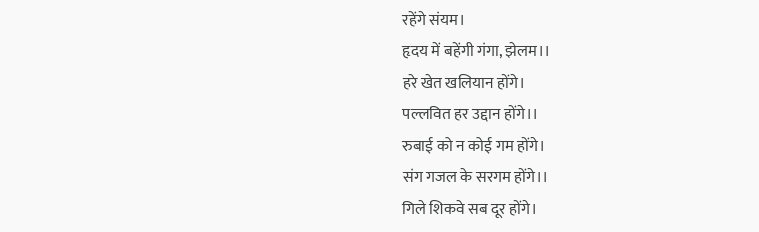रहेंगे संयम।
हृदय में बहेंगी गंगा, झेलम।।
हरे खेत खलियान होंगे।
पल्लवित हर उद्दान होंगे।।
रुबाई को न कोई गम होंगे।
संग गजल के सरगम होंगे।।
गिले शिकवे सब दूर होंगे।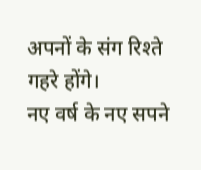अपनों के संग रिश्ते गहरे होंगे।
नए वर्ष के नए सपने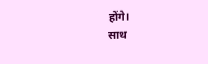होंगे।
साथ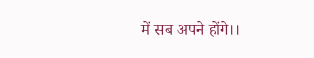में सब अपने होंगे।।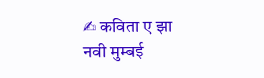✍ कविता ए झा
नवी मुम्बई